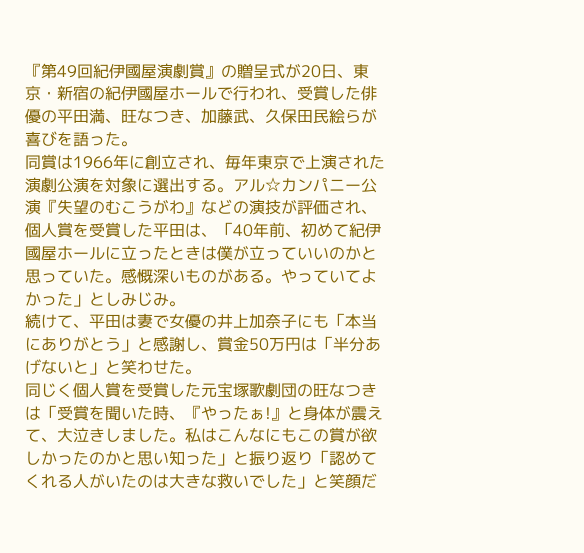『第49回紀伊國屋演劇賞』の贈呈式が20日、東京・新宿の紀伊國屋ホールで行われ、受賞した俳優の平田満、旺なつき、加藤武、久保田民絵らが喜びを語った。
同賞は1966年に創立され、毎年東京で上演された演劇公演を対象に選出する。アル☆カンパニー公演『失望のむこうがわ』などの演技が評価され、個人賞を受賞した平田は、「40年前、初めて紀伊國屋ホールに立ったときは僕が立っていいのかと思っていた。感慨深いものがある。やっていてよかった」としみじみ。
続けて、平田は妻で女優の井上加奈子にも「本当にありがとう」と感謝し、賞金50万円は「半分あげないと」と笑わせた。
同じく個人賞を受賞した元宝塚歌劇団の旺なつきは「受賞を聞いた時、『やったぁ!』と身体が震えて、大泣きしました。私はこんなにもこの賞が欲しかったのかと思い知った」と振り返り「認めてくれる人がいたのは大きな救いでした」と笑顔だ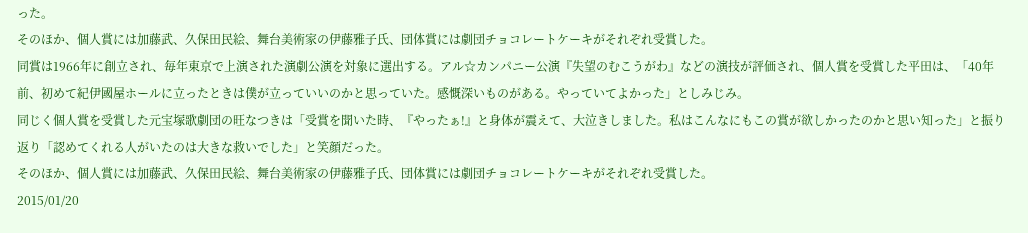った。
そのほか、個人賞には加藤武、久保田民絵、舞台美術家の伊藤雅子氏、団体賞には劇団チョコレートケーキがそれぞれ受賞した。
同賞は1966年に創立され、毎年東京で上演された演劇公演を対象に選出する。アル☆カンパニー公演『失望のむこうがわ』などの演技が評価され、個人賞を受賞した平田は、「40年前、初めて紀伊國屋ホールに立ったときは僕が立っていいのかと思っていた。感慨深いものがある。やっていてよかった」としみじみ。
同じく個人賞を受賞した元宝塚歌劇団の旺なつきは「受賞を聞いた時、『やったぁ!』と身体が震えて、大泣きしました。私はこんなにもこの賞が欲しかったのかと思い知った」と振り返り「認めてくれる人がいたのは大きな救いでした」と笑顔だった。
そのほか、個人賞には加藤武、久保田民絵、舞台美術家の伊藤雅子氏、団体賞には劇団チョコレートケーキがそれぞれ受賞した。
2015/01/20